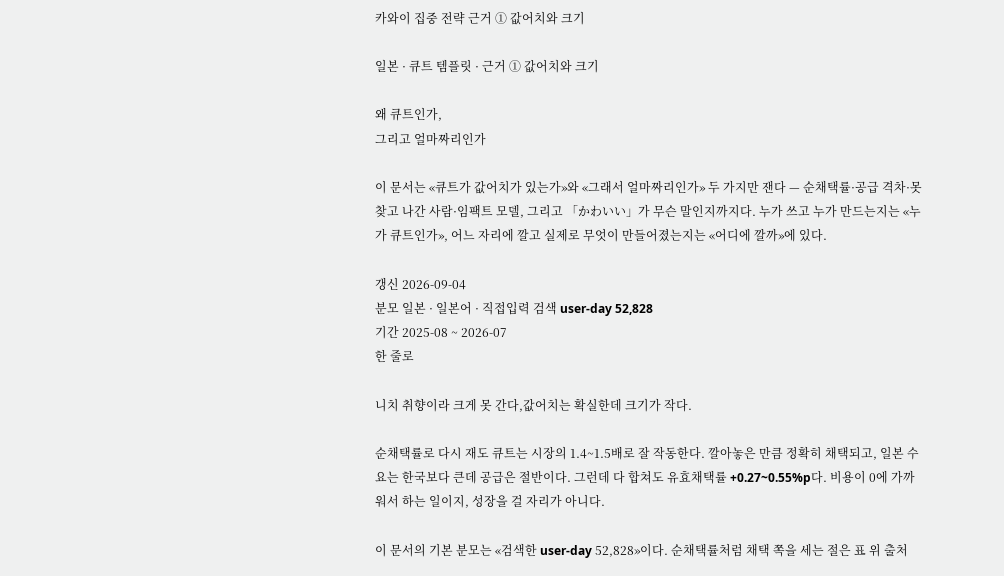카와이 집중 전략 근거 ① 값어치와 크기

일본 · 큐트 템플릿 · 근거 ① 값어치와 크기

왜 큐트인가,
그리고 얼마짜리인가

이 문서는 «큐트가 값어치가 있는가»와 «그래서 얼마짜리인가» 두 가지만 잰다 — 순채택률·공급 격차·못 찾고 나간 사람·임팩트 모델, 그리고 「かわいい」가 무슨 말인지까지다. 누가 쓰고 누가 만드는지는 «누가 큐트인가», 어느 자리에 깔고 실제로 무엇이 만들어졌는지는 «어디에 깔까»에 있다.

갱신 2026-09-04
분모 일본 · 일본어 · 직접입력 검색 user-day 52,828
기간 2025-08 ~ 2026-07
한 줄로

니치 취향이라 크게 못 간다,값어치는 확실한데 크기가 작다.

순채택률로 다시 재도 큐트는 시장의 1.4~1.5배로 잘 작동한다. 깔아놓은 만큼 정확히 채택되고, 일본 수요는 한국보다 큰데 공급은 절반이다. 그런데 다 합쳐도 유효채택률 +0.27~0.55%p다. 비용이 0에 가까워서 하는 일이지, 성장을 걸 자리가 아니다.

이 문서의 기본 분모는 «검색한 user-day 52,828»이다. 순채택률처럼 채택 쪽을 세는 절은 표 위 출처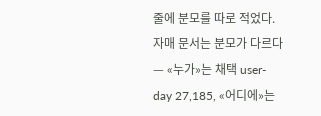줄에 분모를 따로 적었다. 자매 문서는 분모가 다르다 — «누가»는 채택 user-day 27,185, «어디에»는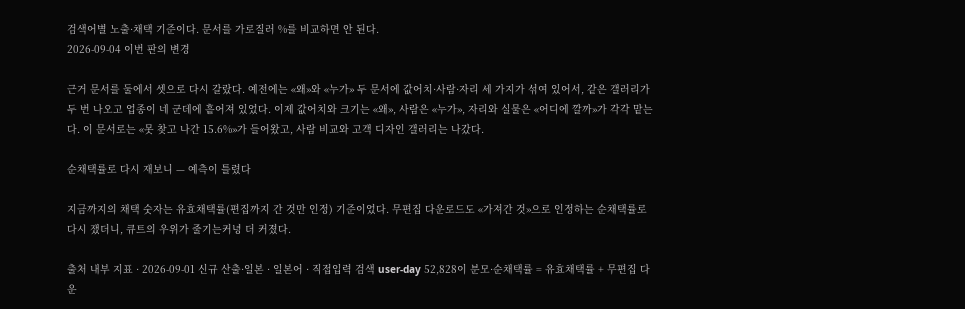검색어별 노출·채택 기준이다. 문서를 가로질러 %를 비교하면 안 된다.
2026-09-04 이번 판의 변경

근거 문서를 둘에서 셋으로 다시 갈랐다. 예전에는 «왜»와 «누가» 두 문서에 값어치·사람·자리 세 가지가 섞여 있어서, 같은 갤러리가 두 번 나오고 업종이 네 군데에 흩어져 있었다. 이제 값어치와 크기는 «왜», 사람은 «누가», 자리와 실물은 «어디에 깔까»가 각각 맡는다. 이 문서로는 «못 찾고 나간 15.6%»가 들어왔고, 사람 비교와 고객 디자인 갤러리는 나갔다.

순채택률로 다시 재보니 — 예측이 틀렸다

지금까지의 채택 숫자는 유효채택률(편집까지 간 것만 인정) 기준이었다. 무편집 다운로드도 «가져간 것»으로 인정하는 순채택률로 다시 쟀더니, 큐트의 우위가 줄기는커녕 더 커졌다.

출처 내부 지표 · 2026-09-01 신규 산출·일본 · 일본어 · 직접입력 검색 user-day 52,828이 분모·순채택률 = 유효채택률 + 무편집 다운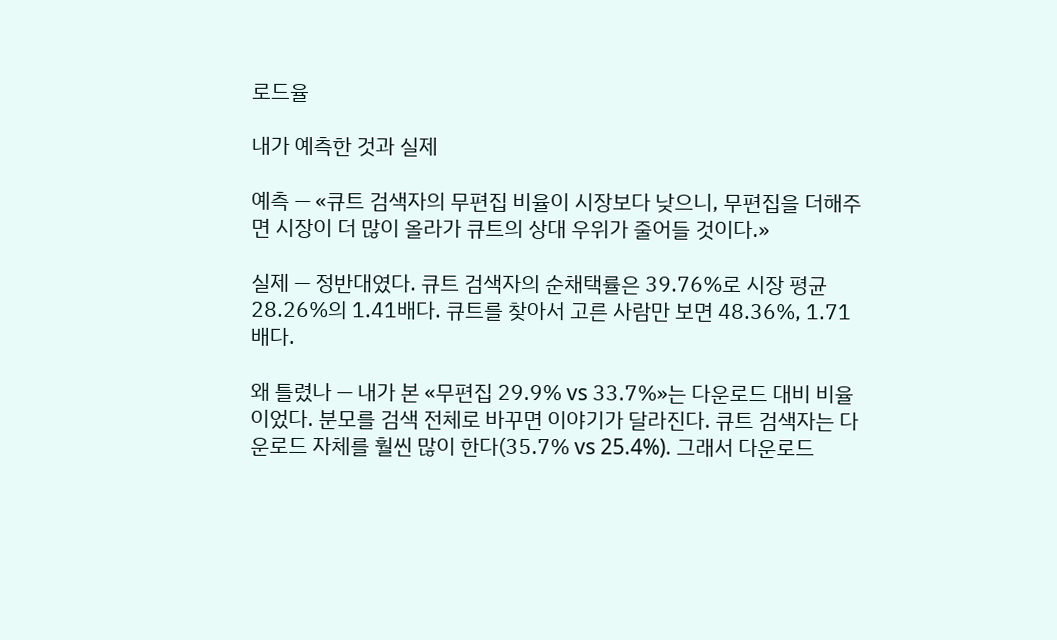로드율

내가 예측한 것과 실제

예측 — «큐트 검색자의 무편집 비율이 시장보다 낮으니, 무편집을 더해주면 시장이 더 많이 올라가 큐트의 상대 우위가 줄어들 것이다.»

실제 — 정반대였다. 큐트 검색자의 순채택률은 39.76%로 시장 평균 28.26%의 1.41배다. 큐트를 찾아서 고른 사람만 보면 48.36%, 1.71배다.

왜 틀렸나 — 내가 본 «무편집 29.9% vs 33.7%»는 다운로드 대비 비율이었다. 분모를 검색 전체로 바꾸면 이야기가 달라진다. 큐트 검색자는 다운로드 자체를 훨씬 많이 한다(35.7% vs 25.4%). 그래서 다운로드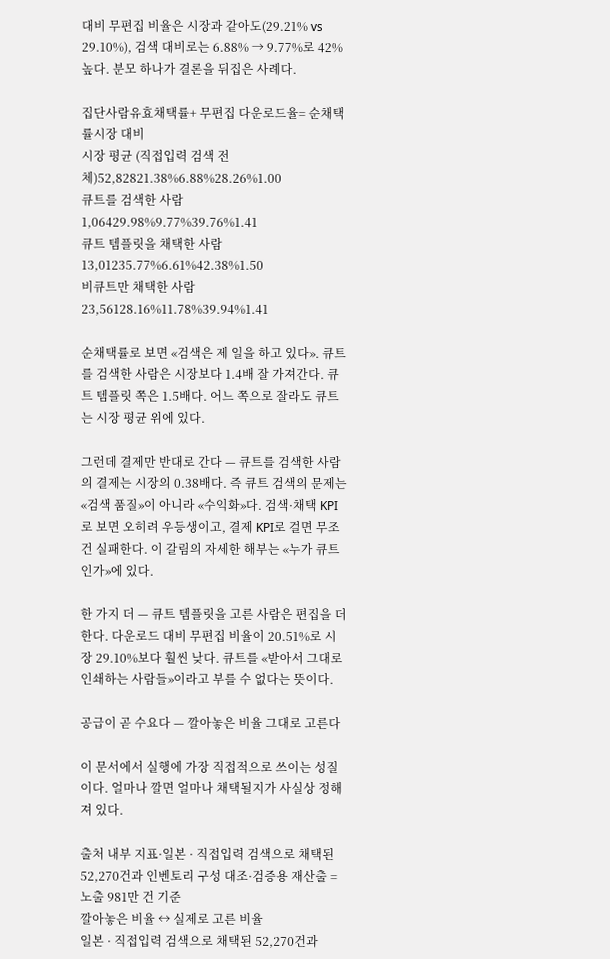대비 무편집 비율은 시장과 같아도(29.21% vs 29.10%), 검색 대비로는 6.88% → 9.77%로 42% 높다. 분모 하나가 결론을 뒤집은 사례다.

집단사람유효채택률+ 무편집 다운로드율= 순채택률시장 대비
시장 평균 (직접입력 검색 전체)52,82821.38%6.88%28.26%1.00
큐트를 검색한 사람1,06429.98%9.77%39.76%1.41
큐트 템플릿을 채택한 사람13,01235.77%6.61%42.38%1.50
비큐트만 채택한 사람23,56128.16%11.78%39.94%1.41

순채택률로 보면 «검색은 제 일을 하고 있다». 큐트를 검색한 사람은 시장보다 1.4배 잘 가져간다. 큐트 템플릿 쪽은 1.5배다. 어느 쪽으로 잘라도 큐트는 시장 평균 위에 있다.

그런데 결제만 반대로 간다 — 큐트를 검색한 사람의 결제는 시장의 0.38배다. 즉 큐트 검색의 문제는 «검색 품질»이 아니라 «수익화»다. 검색·채택 KPI로 보면 오히려 우등생이고, 결제 KPI로 걸면 무조건 실패한다. 이 갈림의 자세한 해부는 «누가 큐트인가»에 있다.

한 가지 더 — 큐트 템플릿을 고른 사람은 편집을 더 한다. 다운로드 대비 무편집 비율이 20.51%로 시장 29.10%보다 훨씬 낮다. 큐트를 «받아서 그대로 인쇄하는 사람들»이라고 부를 수 없다는 뜻이다.

공급이 곧 수요다 — 깔아놓은 비율 그대로 고른다

이 문서에서 실행에 가장 직접적으로 쓰이는 성질이다. 얼마나 깔면 얼마나 채택될지가 사실상 정해져 있다.

출처 내부 지표·일본 · 직접입력 검색으로 채택된 52,270건과 인벤토리 구성 대조·검증용 재산출 = 노출 981만 건 기준
깔아놓은 비율 ↔ 실제로 고른 비율
일본 · 직접입력 검색으로 채택된 52,270건과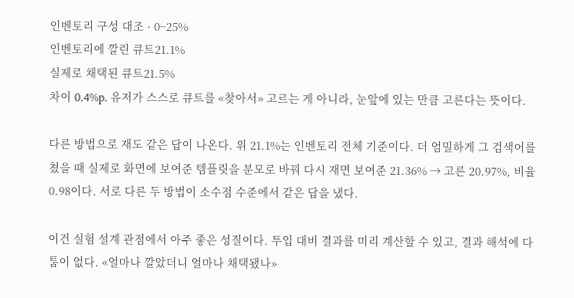인벤토리 구성 대조 · 0~25%
인벤토리에 깔린 큐트21.1%
실제로 채택된 큐트21.5%
차이 0.4%p. 유저가 스스로 큐트를 «찾아서» 고르는 게 아니라, 눈앞에 있는 만큼 고른다는 뜻이다.

다른 방법으로 재도 같은 답이 나온다. 위 21.1%는 인벤토리 전체 기준이다. 더 엄밀하게 그 검색어를 쳤을 때 실제로 화면에 보여준 템플릿을 분모로 바꿔 다시 재면 보여준 21.36% → 고른 20.97%, 비율 0.98이다. 서로 다른 두 방법이 소수점 수준에서 같은 답을 냈다.

이건 실험 설계 관점에서 아주 좋은 성질이다. 투입 대비 결과를 미리 계산할 수 있고, 결과 해석에 다툼이 없다. «얼마나 깔았더니 얼마나 채택됐나»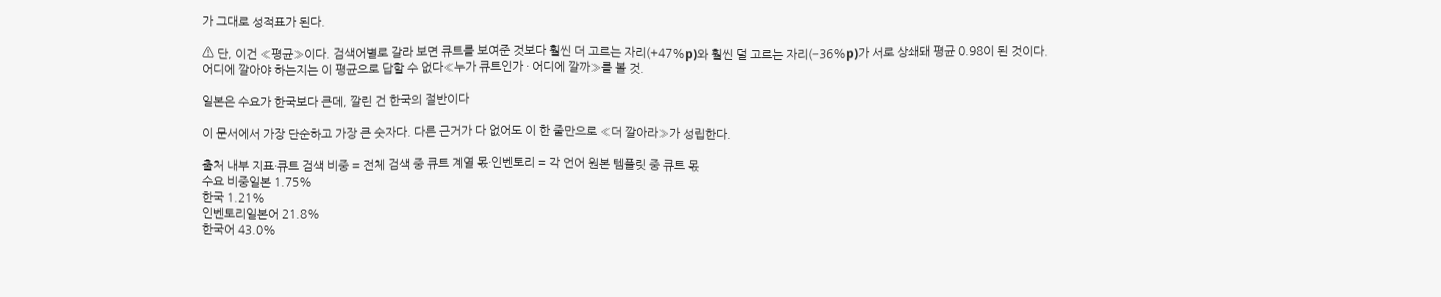가 그대로 성적표가 된다.

⚠ 단, 이건 «평균»이다. 검색어별로 갈라 보면 큐트를 보여준 것보다 훨씬 더 고르는 자리(+47%p)와 훨씬 덜 고르는 자리(−36%p)가 서로 상쇄돼 평균 0.98이 된 것이다. 어디에 깔아야 하는지는 이 평균으로 답할 수 없다«누가 큐트인가 · 어디에 깔까»를 볼 것.

일본은 수요가 한국보다 큰데, 깔린 건 한국의 절반이다

이 문서에서 가장 단순하고 가장 큰 숫자다. 다른 근거가 다 없어도 이 한 줄만으로 «더 깔아라»가 성립한다.

출처 내부 지표·큐트 검색 비중 = 전체 검색 중 큐트 계열 몫·인벤토리 = 각 언어 원본 템플릿 중 큐트 몫
수요 비중일본 1.75%
한국 1.21%
인벤토리일본어 21.8%
한국어 43.0%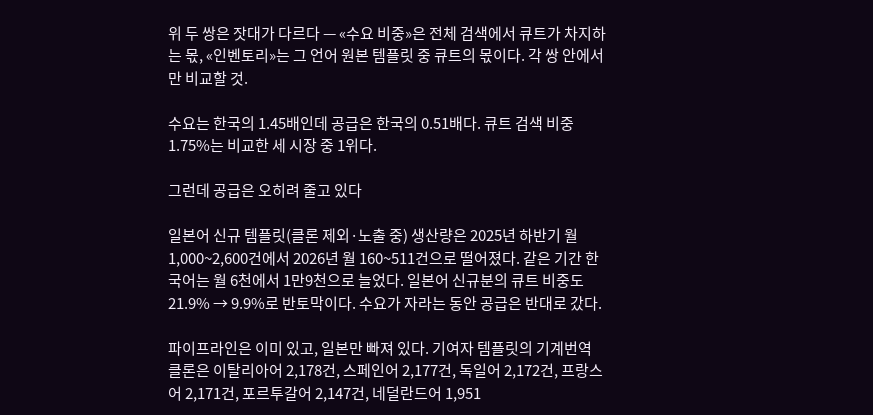위 두 쌍은 잣대가 다르다 — «수요 비중»은 전체 검색에서 큐트가 차지하는 몫, «인벤토리»는 그 언어 원본 템플릿 중 큐트의 몫이다. 각 쌍 안에서만 비교할 것.

수요는 한국의 1.45배인데 공급은 한국의 0.51배다. 큐트 검색 비중 1.75%는 비교한 세 시장 중 1위다.

그런데 공급은 오히려 줄고 있다

일본어 신규 템플릿(클론 제외·노출 중) 생산량은 2025년 하반기 월 1,000~2,600건에서 2026년 월 160~511건으로 떨어졌다. 같은 기간 한국어는 월 6천에서 1만9천으로 늘었다. 일본어 신규분의 큐트 비중도 21.9% → 9.9%로 반토막이다. 수요가 자라는 동안 공급은 반대로 갔다.

파이프라인은 이미 있고, 일본만 빠져 있다. 기여자 템플릿의 기계번역 클론은 이탈리아어 2,178건, 스페인어 2,177건, 독일어 2,172건, 프랑스어 2,171건, 포르투갈어 2,147건, 네덜란드어 1,951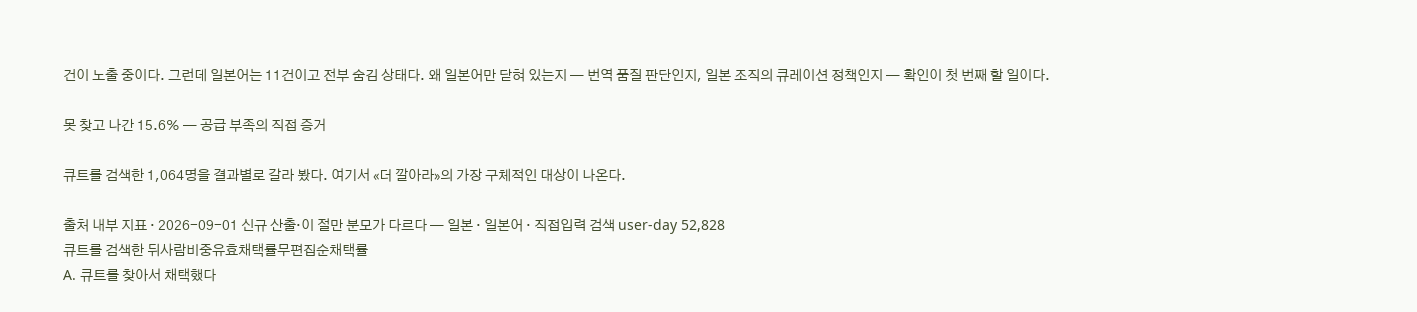건이 노출 중이다. 그런데 일본어는 11건이고 전부 숨김 상태다. 왜 일본어만 닫혀 있는지 — 번역 품질 판단인지, 일본 조직의 큐레이션 정책인지 — 확인이 첫 번째 할 일이다.

못 찾고 나간 15.6% — 공급 부족의 직접 증거

큐트를 검색한 1,064명을 결과별로 갈라 봤다. 여기서 «더 깔아라»의 가장 구체적인 대상이 나온다.

출처 내부 지표 · 2026-09-01 신규 산출·이 절만 분모가 다르다 — 일본 · 일본어 · 직접입력 검색 user-day 52,828
큐트를 검색한 뒤사람비중유효채택률무편집순채택률
A. 큐트를 찾아서 채택했다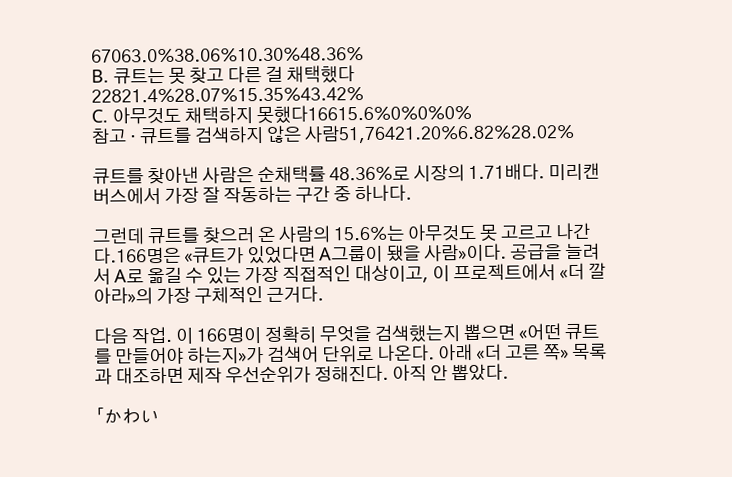67063.0%38.06%10.30%48.36%
B. 큐트는 못 찾고 다른 걸 채택했다22821.4%28.07%15.35%43.42%
C. 아무것도 채택하지 못했다16615.6%0%0%0%
참고 · 큐트를 검색하지 않은 사람51,76421.20%6.82%28.02%

큐트를 찾아낸 사람은 순채택률 48.36%로 시장의 1.71배다. 미리캔버스에서 가장 잘 작동하는 구간 중 하나다.

그런데 큐트를 찾으러 온 사람의 15.6%는 아무것도 못 고르고 나간다.166명은 «큐트가 있었다면 A그룹이 됐을 사람»이다. 공급을 늘려서 A로 옮길 수 있는 가장 직접적인 대상이고, 이 프로젝트에서 «더 깔아라»의 가장 구체적인 근거다.

다음 작업. 이 166명이 정확히 무엇을 검색했는지 뽑으면 «어떤 큐트를 만들어야 하는지»가 검색어 단위로 나온다. 아래 «더 고른 쪽» 목록과 대조하면 제작 우선순위가 정해진다. 아직 안 뽑았다.

「かわい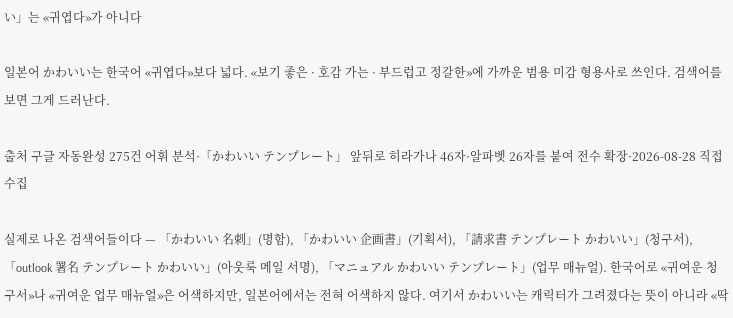い」는 «귀엽다»가 아니다

일본어 かわいい는 한국어 «귀엽다»보다 넓다. «보기 좋은 · 호감 가는 · 부드럽고 정갈한»에 가까운 범용 미감 형용사로 쓰인다. 검색어를 보면 그게 드러난다.

출처 구글 자동완성 275건 어휘 분석·「かわいい テンプレート」 앞뒤로 히라가나 46자·알파벳 26자를 붙여 전수 확장·2026-08-28 직접 수집

실제로 나온 검색어들이다 — 「かわいい 名刺」(명함), 「かわいい 企画書」(기획서), 「請求書 テンプレート かわいい」(청구서), 「outlook 署名 テンプレート かわいい」(아웃룩 메일 서명), 「マニュアル かわいい テンプレート」(업무 매뉴얼). 한국어로 «귀여운 청구서»나 «귀여운 업무 매뉴얼»은 어색하지만, 일본어에서는 전혀 어색하지 않다. 여기서 かわいい는 캐릭터가 그려졌다는 뜻이 아니라 «딱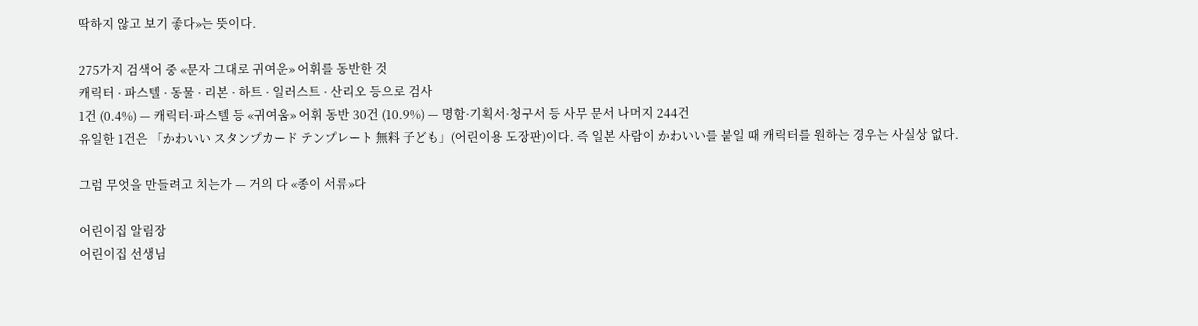딱하지 않고 보기 좋다»는 뜻이다.

275가지 검색어 중 «문자 그대로 귀여운» 어휘를 동반한 것
캐릭터 · 파스텔 · 동물 · 리본 · 하트 · 일러스트 · 산리오 등으로 검사
1건 (0.4%) — 캐릭터·파스텔 등 «귀여움» 어휘 동반 30건 (10.9%) — 명함·기획서·청구서 등 사무 문서 나머지 244건
유일한 1건은 「かわいい スタンプカード テンプレート 無料 子ども」(어린이용 도장판)이다. 즉 일본 사람이 かわいい를 붙일 때 캐릭터를 원하는 경우는 사실상 없다.

그럼 무엇을 만들려고 치는가 — 거의 다 «종이 서류»다

어린이집 알림장
어린이집 선생님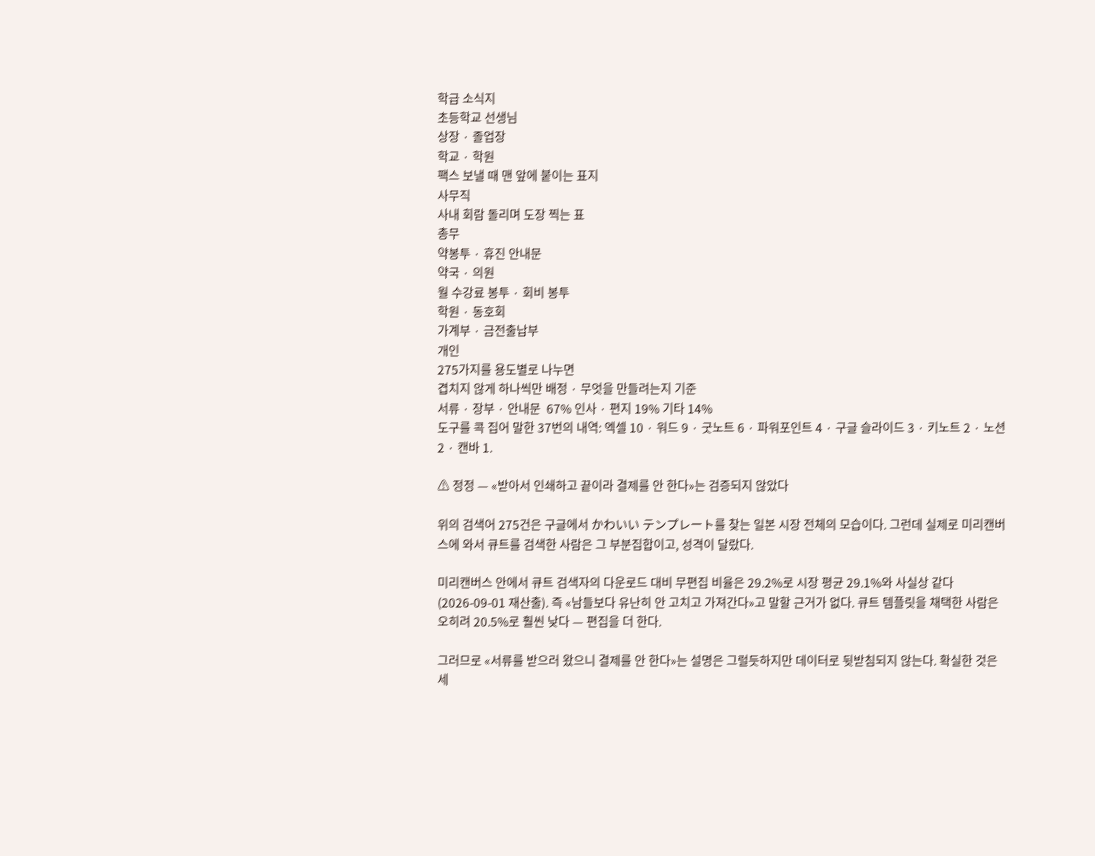학급 소식지
초등학교 선생님
상장 · 졸업장
학교 · 학원
팩스 보낼 때 맨 앞에 붙이는 표지
사무직
사내 회람 돌리며 도장 찍는 표
총무
약봉투 · 휴진 안내문
약국 · 의원
월 수강료 봉투 · 회비 봉투
학원 · 동호회
가계부 · 금전출납부
개인
275가지를 용도별로 나누면
겹치지 않게 하나씩만 배정 · 무엇을 만들려는지 기준
서류 · 장부 · 안내문  67% 인사 · 편지 19% 기타 14%
도구를 콕 집어 말한 37번의 내역: 엑셀 10 · 워드 9 · 굿노트 6 · 파워포인트 4 · 구글 슬라이드 3 · 키노트 2 · 노션 2 · 캔바 1.

⚠ 정정 — «받아서 인쇄하고 끝이라 결제를 안 한다»는 검증되지 않았다

위의 검색어 275건은 구글에서 かわいい テンプレート를 찾는 일본 시장 전체의 모습이다. 그런데 실제로 미리캔버스에 와서 큐트를 검색한 사람은 그 부분집합이고, 성격이 달랐다.

미리캔버스 안에서 큐트 검색자의 다운로드 대비 무편집 비율은 29.2%로 시장 평균 29.1%와 사실상 같다(2026-09-01 재산출). 즉 «남들보다 유난히 안 고치고 가져간다»고 말할 근거가 없다. 큐트 템플릿을 채택한 사람은 오히려 20.5%로 훨씬 낮다 — 편집을 더 한다.

그러므로 «서류를 받으러 왔으니 결제를 안 한다»는 설명은 그럴듯하지만 데이터로 뒷받침되지 않는다. 확실한 것은 세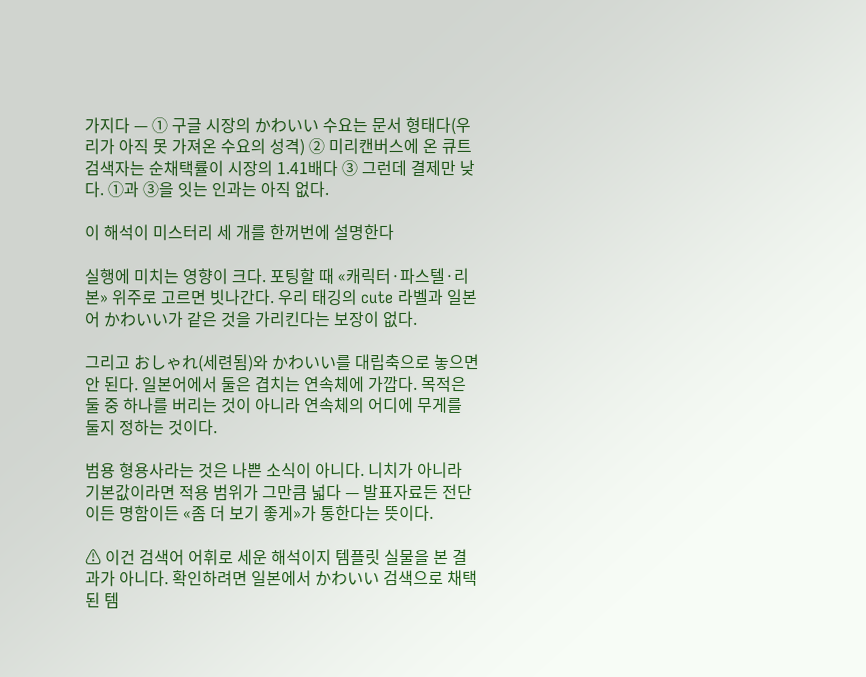가지다 — ① 구글 시장의 かわいい 수요는 문서 형태다(우리가 아직 못 가져온 수요의 성격) ② 미리캔버스에 온 큐트 검색자는 순채택률이 시장의 1.41배다 ③ 그런데 결제만 낮다. ①과 ③을 잇는 인과는 아직 없다.

이 해석이 미스터리 세 개를 한꺼번에 설명한다

실행에 미치는 영향이 크다. 포팅할 때 «캐릭터·파스텔·리본» 위주로 고르면 빗나간다. 우리 태깅의 cute 라벨과 일본어 かわいい가 같은 것을 가리킨다는 보장이 없다.

그리고 おしゃれ(세련됨)와 かわいい를 대립축으로 놓으면 안 된다. 일본어에서 둘은 겹치는 연속체에 가깝다. 목적은 둘 중 하나를 버리는 것이 아니라 연속체의 어디에 무게를 둘지 정하는 것이다.

범용 형용사라는 것은 나쁜 소식이 아니다. 니치가 아니라 기본값이라면 적용 범위가 그만큼 넓다 — 발표자료든 전단이든 명함이든 «좀 더 보기 좋게»가 통한다는 뜻이다.

⚠ 이건 검색어 어휘로 세운 해석이지 템플릿 실물을 본 결과가 아니다. 확인하려면 일본에서 かわいい 검색으로 채택된 템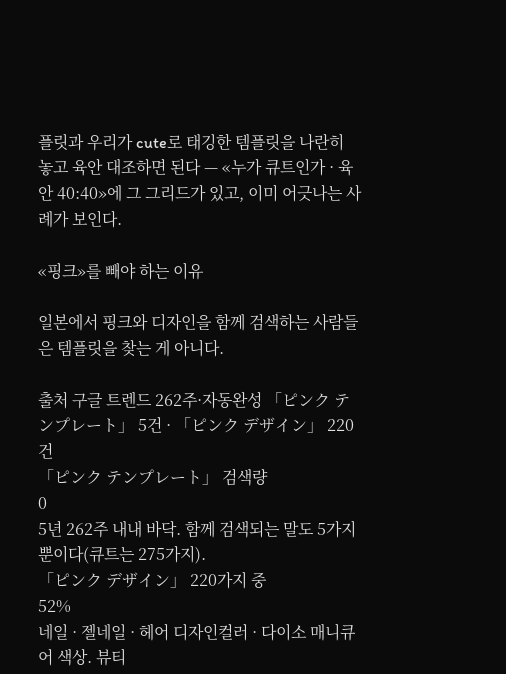플릿과 우리가 cute로 태깅한 템플릿을 나란히 놓고 육안 대조하면 된다 — «누가 큐트인가 · 육안 40:40»에 그 그리드가 있고, 이미 어긋나는 사례가 보인다.

«핑크»를 빼야 하는 이유

일본에서 핑크와 디자인을 함께 검색하는 사람들은 템플릿을 찾는 게 아니다.

출처 구글 트렌드 262주·자동완성 「ピンク テンプレート」 5건 · 「ピンク デザイン」 220건
「ピンク テンプレート」 검색량
0
5년 262주 내내 바닥. 함께 검색되는 말도 5가지뿐이다(큐트는 275가지).
「ピンク デザイン」 220가지 중
52%
네일 · 젤네일 · 헤어 디자인컬러 · 다이소 매니큐어 색상. 뷰티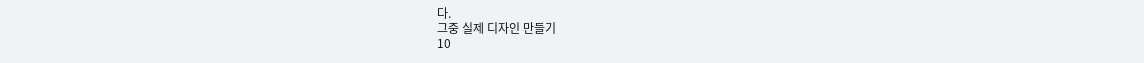다.
그중 실제 디자인 만들기
10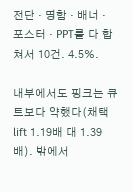전단 · 명함 · 배너 · 포스터 · PPT를 다 합쳐서 10건. 4.5%.

내부에서도 핑크는 큐트보다 약했다(채택 lift 1.19배 대 1.39배). 밖에서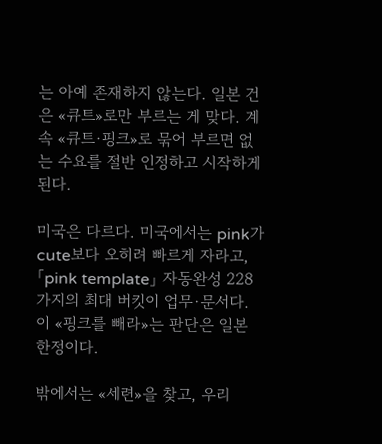는 아예 존재하지 않는다. 일본 건은 «큐트»로만 부르는 게 맞다. 계속 «큐트·핑크»로 묶어 부르면 없는 수요를 절반 인정하고 시작하게 된다.

미국은 다르다. 미국에서는 pink가 cute보다 오히려 빠르게 자라고, 「pink template」 자동완성 228가지의 최대 버킷이 업무·문서다. 이 «핑크를 빼라»는 판단은 일본 한정이다.

밖에서는 «세련»을 찾고, 우리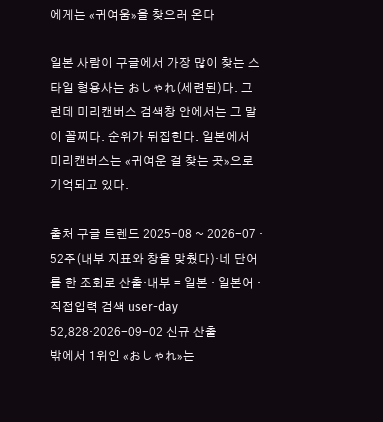에게는 «귀여움»을 찾으러 온다

일본 사람이 구글에서 가장 많이 찾는 스타일 형용사는 おしゃれ(세련된)다. 그런데 미리캔버스 검색창 안에서는 그 말이 꼴찌다. 순위가 뒤집힌다. 일본에서 미리캔버스는 «귀여운 걸 찾는 곳»으로 기억되고 있다.

출처 구글 트렌드 2025-08 ~ 2026-07 · 52주(내부 지표와 창을 맞췄다)·네 단어를 한 조회로 산출·내부 = 일본 · 일본어 · 직접입력 검색 user-day 52,828·2026-09-02 신규 산출
밖에서 1위인 «おしゃれ»는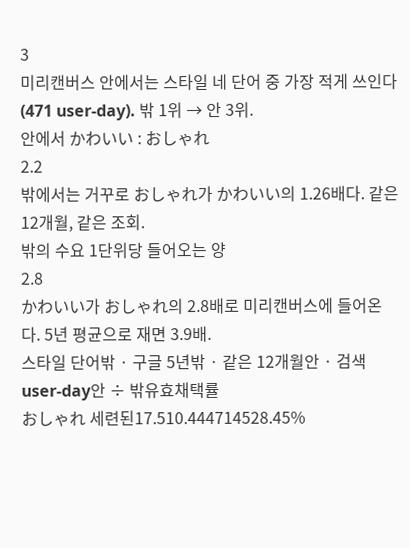3
미리캔버스 안에서는 스타일 네 단어 중 가장 적게 쓰인다(471 user-day). 밖 1위 → 안 3위.
안에서 かわいい : おしゃれ
2.2
밖에서는 거꾸로 おしゃれ가 かわいい의 1.26배다. 같은 12개월, 같은 조회.
밖의 수요 1단위당 들어오는 양
2.8
かわいい가 おしゃれ의 2.8배로 미리캔버스에 들어온다. 5년 평균으로 재면 3.9배.
스타일 단어밖 · 구글 5년밖 · 같은 12개월안 · 검색 user-day안 ÷ 밖유효채택률
おしゃれ 세련된17.510.444714528.45%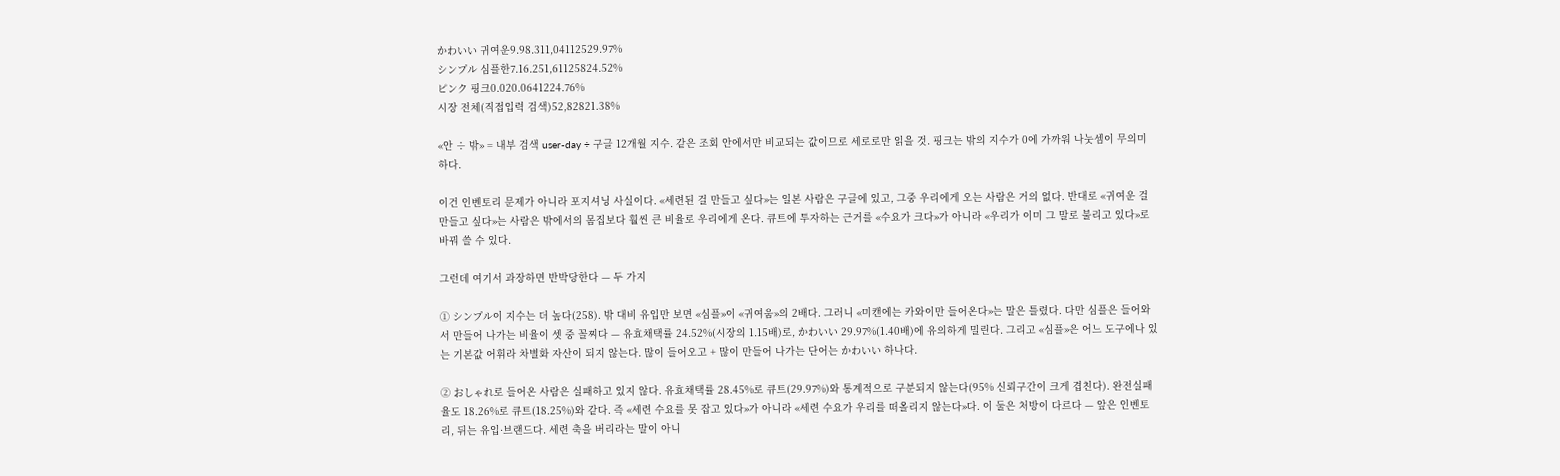かわいい 귀여운9.98.311,04112529.97%
シンプル 심플한7.16.251,61125824.52%
ピンク 핑크0.020.0641224.76%
시장 전체(직접입력 검색)52,82821.38%

«안 ÷ 밖» = 내부 검색 user-day ÷ 구글 12개월 지수. 같은 조회 안에서만 비교되는 값이므로 세로로만 읽을 것. 핑크는 밖의 지수가 0에 가까워 나눗셈이 무의미하다.

이건 인벤토리 문제가 아니라 포지셔닝 사실이다. «세련된 걸 만들고 싶다»는 일본 사람은 구글에 있고, 그중 우리에게 오는 사람은 거의 없다. 반대로 «귀여운 걸 만들고 싶다»는 사람은 밖에서의 몸집보다 훨씬 큰 비율로 우리에게 온다. 큐트에 투자하는 근거를 «수요가 크다»가 아니라 «우리가 이미 그 말로 불리고 있다»로 바꿔 쓸 수 있다.

그런데 여기서 과장하면 반박당한다 — 두 가지

① シンプル이 지수는 더 높다(258). 밖 대비 유입만 보면 «심플»이 «귀여움»의 2배다. 그러니 «미캔에는 카와이만 들어온다»는 말은 틀렸다. 다만 심플은 들어와서 만들어 나가는 비율이 셋 중 꼴찌다 — 유효채택률 24.52%(시장의 1.15배)로, かわいい 29.97%(1.40배)에 유의하게 밀린다. 그리고 «심플»은 어느 도구에나 있는 기본값 어휘라 차별화 자산이 되지 않는다. 많이 들어오고 + 많이 만들어 나가는 단어는 かわいい 하나다.

② おしゃれ로 들어온 사람은 실패하고 있지 않다. 유효채택률 28.45%로 큐트(29.97%)와 통계적으로 구분되지 않는다(95% 신뢰구간이 크게 겹친다). 완전실패율도 18.26%로 큐트(18.25%)와 같다. 즉 «세련 수요를 못 잡고 있다»가 아니라 «세련 수요가 우리를 떠올리지 않는다»다. 이 둘은 처방이 다르다 — 앞은 인벤토리, 뒤는 유입·브랜드다. 세련 축을 버리라는 말이 아니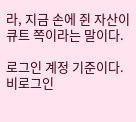라, 지금 손에 쥔 자산이 큐트 쪽이라는 말이다.

로그인 계정 기준이다. 비로그인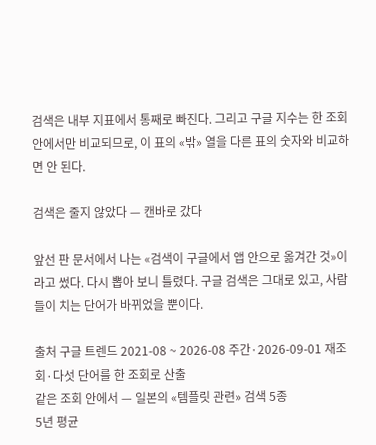검색은 내부 지표에서 통째로 빠진다. 그리고 구글 지수는 한 조회 안에서만 비교되므로, 이 표의 «밖» 열을 다른 표의 숫자와 비교하면 안 된다.

검색은 줄지 않았다 — 캔바로 갔다

앞선 판 문서에서 나는 «검색이 구글에서 앱 안으로 옮겨간 것»이라고 썼다. 다시 뽑아 보니 틀렸다. 구글 검색은 그대로 있고, 사람들이 치는 단어가 바뀌었을 뿐이다.

출처 구글 트렌드 2021-08 ~ 2026-08 주간·2026-09-01 재조회·다섯 단어를 한 조회로 산출
같은 조회 안에서 — 일본의 «템플릿 관련» 검색 5종
5년 평균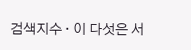검색지수 · 이 다섯은 서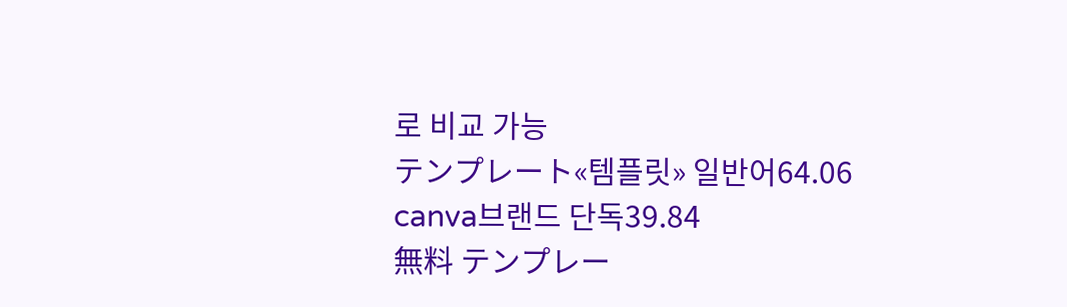로 비교 가능
テンプレート«템플릿» 일반어64.06
canva브랜드 단독39.84
無料 テンプレー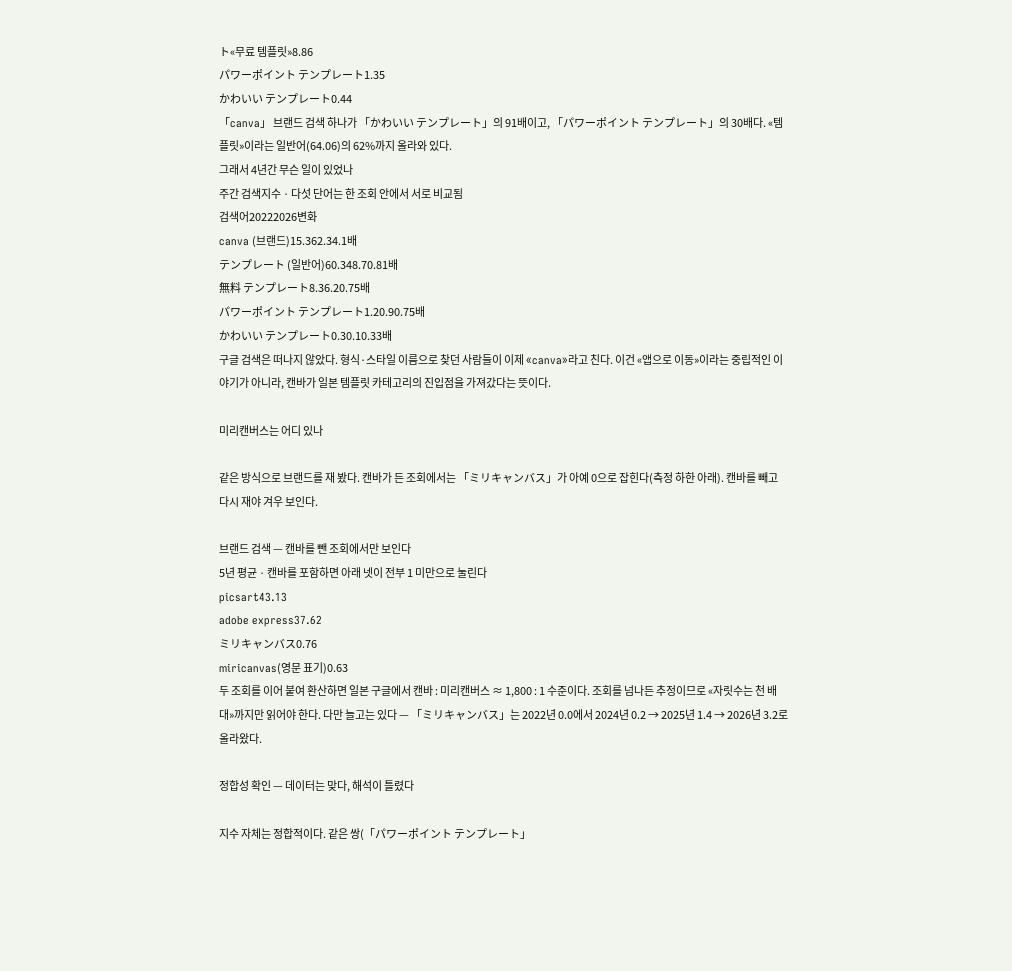ト«무료 템플릿»8.86
パワーポイント テンプレート1.35
かわいい テンプレート0.44
「canva」 브랜드 검색 하나가 「かわいい テンプレート」의 91배이고, 「パワーポイント テンプレート」의 30배다. «템플릿»이라는 일반어(64.06)의 62%까지 올라와 있다.
그래서 4년간 무슨 일이 있었나
주간 검색지수 · 다섯 단어는 한 조회 안에서 서로 비교됨
검색어20222026변화
canva (브랜드)15.362.34.1배
テンプレート (일반어)60.348.70.81배
無料 テンプレート8.36.20.75배
パワーポイント テンプレート1.20.90.75배
かわいい テンプレート0.30.10.33배
구글 검색은 떠나지 않았다. 형식·스타일 이름으로 찾던 사람들이 이제 «canva»라고 친다. 이건 «앱으로 이동»이라는 중립적인 이야기가 아니라, 캔바가 일본 템플릿 카테고리의 진입점을 가져갔다는 뜻이다.

미리캔버스는 어디 있나

같은 방식으로 브랜드를 재 봤다. 캔바가 든 조회에서는 「ミリキャンバス」가 아예 0으로 잡힌다(측정 하한 아래). 캔바를 빼고 다시 재야 겨우 보인다.

브랜드 검색 — 캔바를 뺀 조회에서만 보인다
5년 평균 · 캔바를 포함하면 아래 넷이 전부 1 미만으로 눌린다
picsart43.13
adobe express37.62
ミリキャンバス0.76
miricanvas(영문 표기)0.63
두 조회를 이어 붙여 환산하면 일본 구글에서 캔바 : 미리캔버스 ≈ 1,800 : 1 수준이다. 조회를 넘나든 추정이므로 «자릿수는 천 배대»까지만 읽어야 한다. 다만 늘고는 있다 — 「ミリキャンバス」는 2022년 0.0에서 2024년 0.2 → 2025년 1.4 → 2026년 3.2로 올라왔다.

정합성 확인 — 데이터는 맞다, 해석이 틀렸다

지수 자체는 정합적이다. 같은 쌍(「パワーポイント テンプレート」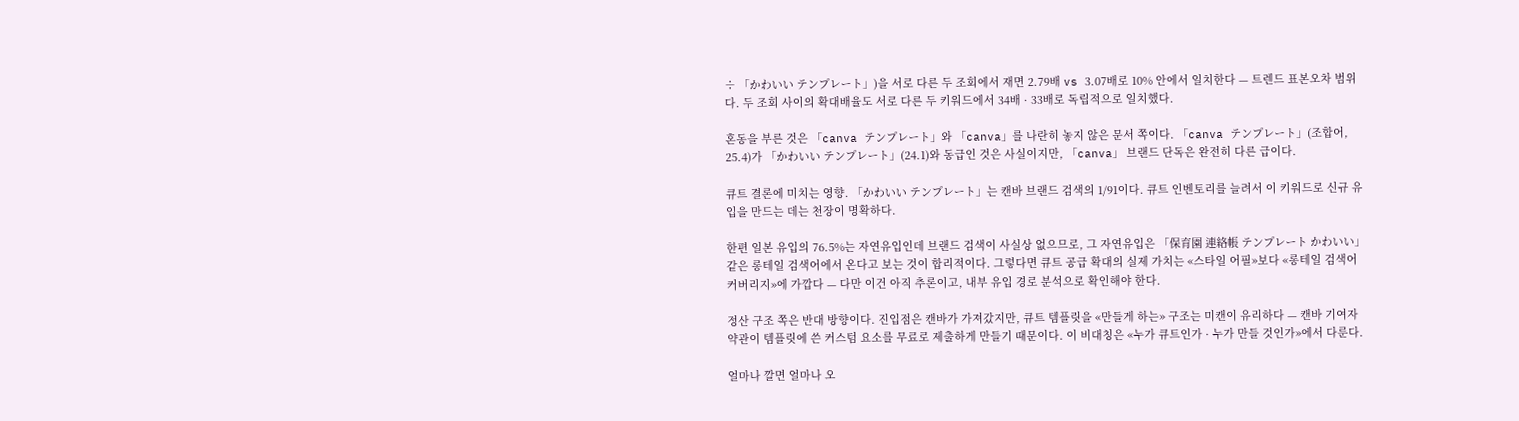÷ 「かわいい テンプレート」)을 서로 다른 두 조회에서 재면 2.79배 vs 3.07배로 10% 안에서 일치한다 — 트렌드 표본오차 범위다. 두 조회 사이의 확대배율도 서로 다른 두 키워드에서 34배 · 33배로 독립적으로 일치했다.

혼동을 부른 것은 「canva テンプレート」와 「canva」를 나란히 놓지 않은 문서 쪽이다. 「canva テンプレート」(조합어, 25.4)가 「かわいい テンプレート」(24.1)와 동급인 것은 사실이지만, 「canva」 브랜드 단독은 완전히 다른 급이다.

큐트 결론에 미치는 영향. 「かわいい テンプレート」는 캔바 브랜드 검색의 1/91이다. 큐트 인벤토리를 늘려서 이 키워드로 신규 유입을 만드는 데는 천장이 명확하다.

한편 일본 유입의 76.5%는 자연유입인데 브랜드 검색이 사실상 없으므로, 그 자연유입은 「保育園 連絡帳 テンプレート かわいい」 같은 롱테일 검색어에서 온다고 보는 것이 합리적이다. 그렇다면 큐트 공급 확대의 실제 가치는 «스타일 어필»보다 «롱테일 검색어 커버리지»에 가깝다 — 다만 이건 아직 추론이고, 내부 유입 경로 분석으로 확인해야 한다.

정산 구조 쪽은 반대 방향이다. 진입점은 캔바가 가져갔지만, 큐트 템플릿을 «만들게 하는» 구조는 미캔이 유리하다 — 캔바 기여자 약관이 템플릿에 쓴 커스텀 요소를 무료로 제출하게 만들기 때문이다. 이 비대칭은 «누가 큐트인가 · 누가 만들 것인가»에서 다룬다.

얼마나 깔면 얼마나 오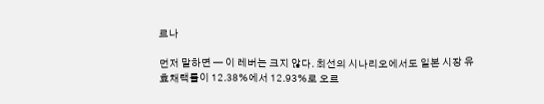르나

먼저 말하면 — 이 레버는 크지 않다. 최선의 시나리오에서도 일본 시장 유효채택률이 12.38%에서 12.93%로 오르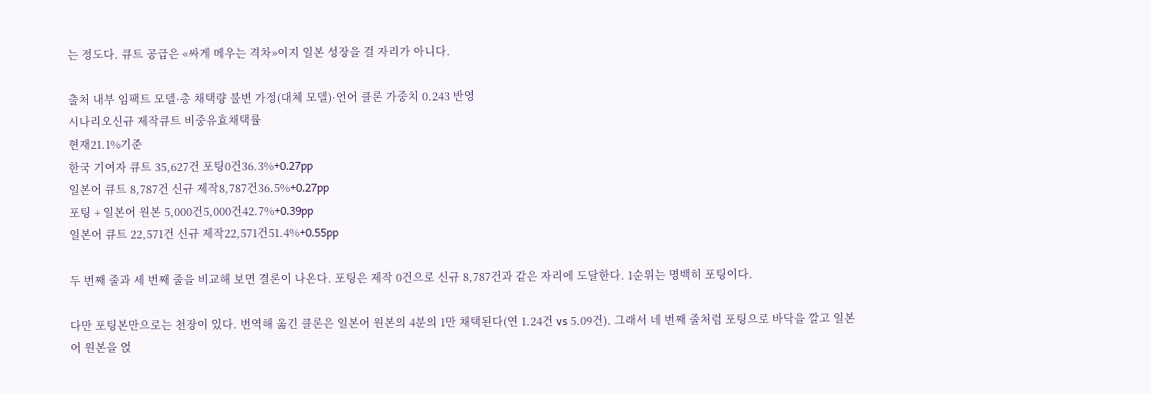는 정도다. 큐트 공급은 «싸게 메우는 격차»이지 일본 성장을 걸 자리가 아니다.

출처 내부 임팩트 모델·총 채택량 불변 가정(대체 모델)·언어 클론 가중치 0.243 반영
시나리오신규 제작큐트 비중유효채택률
현재21.1%기준
한국 기여자 큐트 35,627건 포팅0건36.3%+0.27pp
일본어 큐트 8,787건 신규 제작8,787건36.5%+0.27pp
포팅 + 일본어 원본 5,000건5,000건42.7%+0.39pp
일본어 큐트 22,571건 신규 제작22,571건51.4%+0.55pp

두 번째 줄과 세 번째 줄을 비교해 보면 결론이 나온다. 포팅은 제작 0건으로 신규 8,787건과 같은 자리에 도달한다. 1순위는 명백히 포팅이다.

다만 포팅본만으로는 천장이 있다. 번역해 옮긴 클론은 일본어 원본의 4분의 1만 채택된다(연 1.24건 vs 5.09건). 그래서 네 번째 줄처럼 포팅으로 바닥을 깔고 일본어 원본을 얹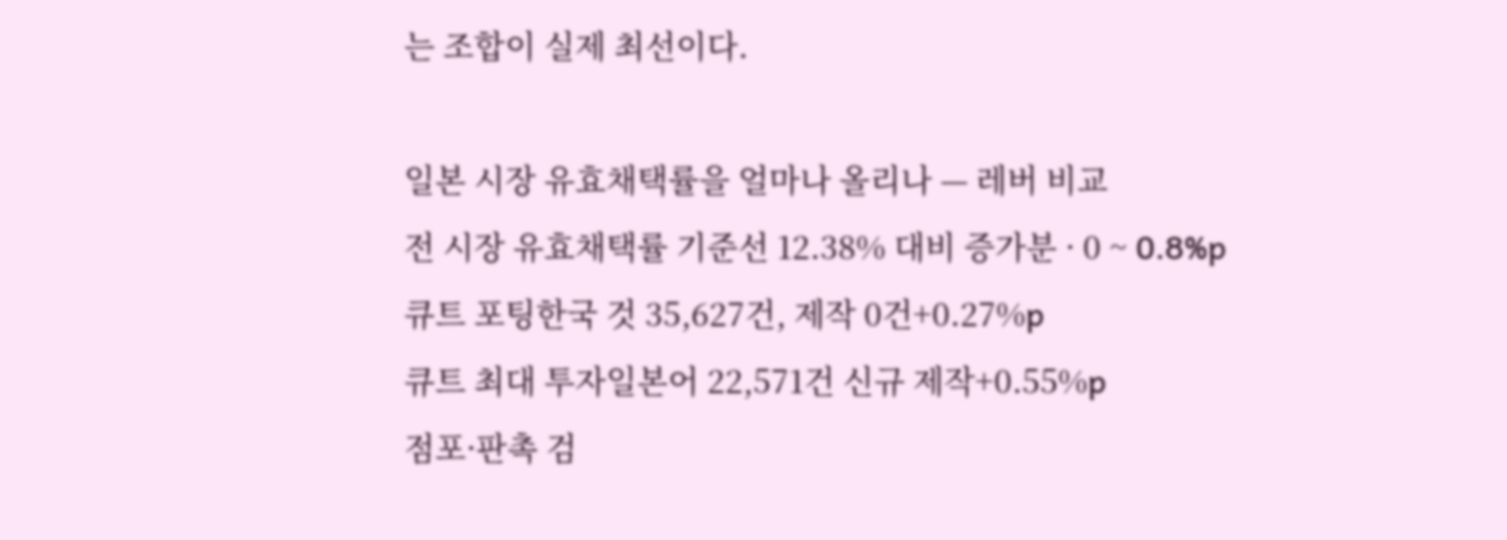는 조합이 실제 최선이다.

일본 시장 유효채택률을 얼마나 올리나 — 레버 비교
전 시장 유효채택률 기준선 12.38% 대비 증가분 · 0 ~ 0.8%p
큐트 포팅한국 것 35,627건, 제작 0건+0.27%p
큐트 최대 투자일본어 22,571건 신규 제작+0.55%p
점포·판촉 검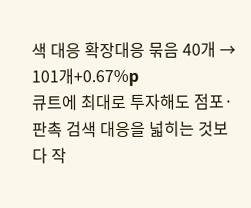색 대응 확장대응 묶음 40개 → 101개+0.67%p
큐트에 최대로 투자해도 점포·판촉 검색 대응을 넓히는 것보다 작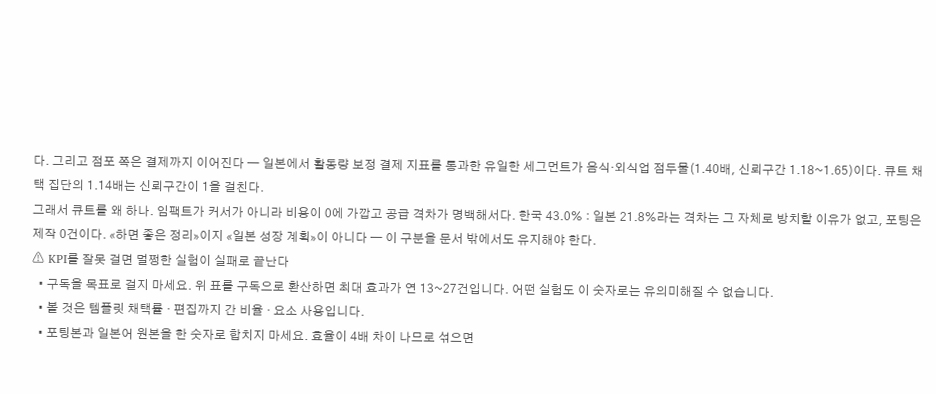다. 그리고 점포 쪽은 결제까지 이어진다 — 일본에서 활동량 보정 결제 지표를 통과한 유일한 세그먼트가 음식·외식업 점두물(1.40배, 신뢰구간 1.18~1.65)이다. 큐트 채택 집단의 1.14배는 신뢰구간이 1을 걸친다.
그래서 큐트를 왜 하나. 임팩트가 커서가 아니라 비용이 0에 가깝고 공급 격차가 명백해서다. 한국 43.0% : 일본 21.8%라는 격차는 그 자체로 방치할 이유가 없고, 포팅은 제작 0건이다. «하면 좋은 정리»이지 «일본 성장 계획»이 아니다 — 이 구분을 문서 밖에서도 유지해야 한다.
⚠ KPI를 잘못 걸면 멀쩡한 실험이 실패로 끝난다
  • 구독을 목표로 걸지 마세요. 위 표를 구독으로 환산하면 최대 효과가 연 13~27건입니다. 어떤 실험도 이 숫자로는 유의미해질 수 없습니다.
  • 볼 것은 템플릿 채택률 · 편집까지 간 비율 · 요소 사용입니다.
  • 포팅본과 일본어 원본을 한 숫자로 합치지 마세요. 효율이 4배 차이 나므로 섞으면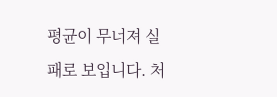평균이 무너져 실패로 보입니다. 처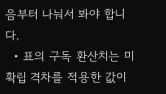음부터 나눠서 봐야 합니다.
  • 표의 구독 환산치는 미확립 격차를 적용한 값이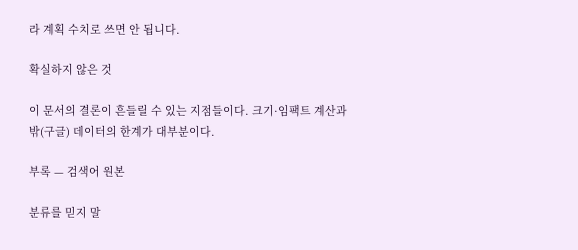라 계획 수치로 쓰면 안 됩니다.

확실하지 않은 것

이 문서의 결론이 흔들릴 수 있는 지점들이다. 크기·임팩트 계산과 밖(구글) 데이터의 한계가 대부분이다.

부록 — 검색어 원본

분류를 믿지 말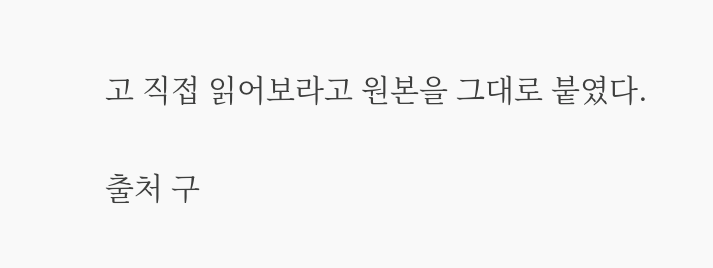고 직접 읽어보라고 원본을 그대로 붙였다.

출처 구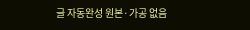글 자동완성 원본·가공 없음